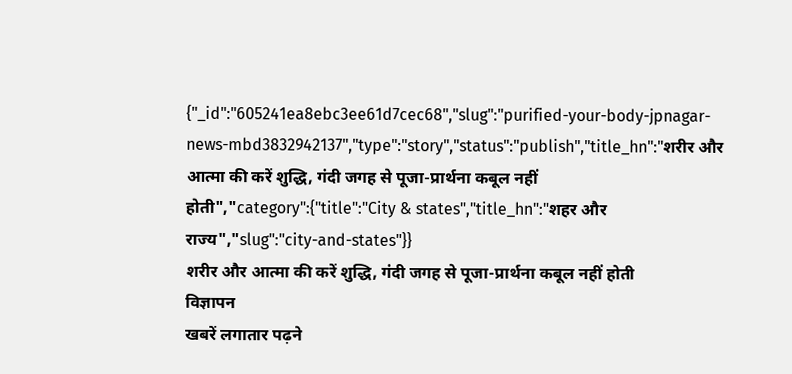{"_id":"605241ea8ebc3ee61d7cec68","slug":"purified-your-body-jpnagar-news-mbd3832942137","type":"story","status":"publish","title_hn":"शरीर और आत्मा की करें शुद्धि, गंदी जगह से पूजा-प्रार्थना कबूल नहीं होती","category":{"title":"City & states","title_hn":"शहर और राज्य","slug":"city-and-states"}}
शरीर और आत्मा की करें शुद्धि, गंदी जगह से पूजा-प्रार्थना कबूल नहीं होती
विज्ञापन
खबरें लगातार पढ़ने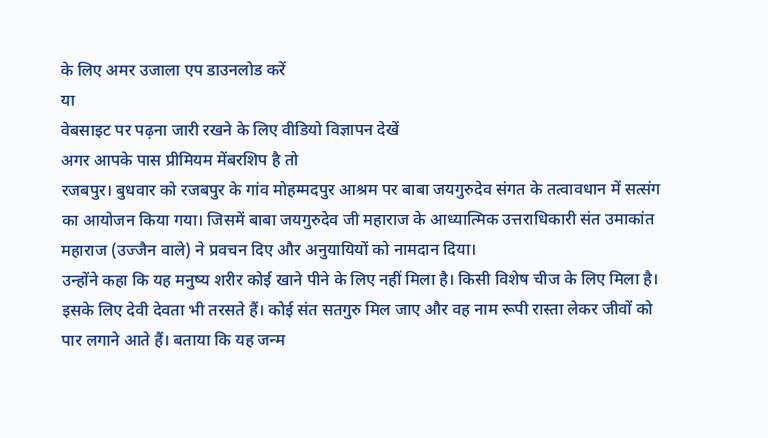के लिए अमर उजाला एप डाउनलोड करें
या
वेबसाइट पर पढ़ना जारी रखने के लिए वीडियो विज्ञापन देखें
अगर आपके पास प्रीमियम मेंबरशिप है तो
रजबपुर। बुधवार को रजबपुर के गांव मोहम्मदपुर आश्रम पर बाबा जयगुरुदेव संगत के तत्वावधान में सत्संग का आयोजन किया गया। जिसमें बाबा जयगुरुदेव जी महाराज के आध्यात्मिक उत्तराधिकारी संत उमाकांत महाराज (उज्जैन वाले) ने प्रवचन दिए और अनुयायियों को नामदान दिया।
उन्होंने कहा कि यह मनुष्य शरीर कोई खाने पीने के लिए नहीं मिला है। किसी विशेष चीज के लिए मिला है। इसके लिए देवी देवता भी तरसते हैं। कोई संत सतगुरु मिल जाए और वह नाम रूपी रास्ता लेकर जीवों को पार लगाने आते हैं। बताया कि यह जन्म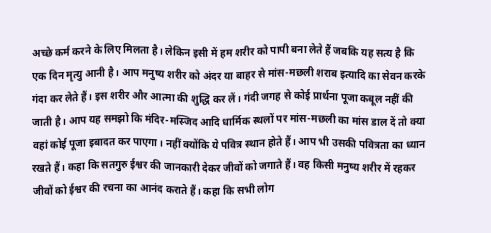अच्छे कर्म करने के लिए मिलता है। लेकिन इसी में हम शरीर को पापी बना लेते हैं जबकि यह सत्य है कि एक दिन मृत्यु आनी है। आप मनुष्य शरीर को अंदर या बाहर से मांस-मछली शराब इत्यादि का सेवन करके गंदा कर लेते हैं। इस शरीर और आत्मा की शुद्धि कर लें। गंदी जगह से कोई प्रार्थना पूजा कबूल नहीं की जाती है। आप यह समझो कि मंदिर-मस्जिद आदि धार्मिक स्थलों पर मांस-मछली का मांस डाल दें तो क्या वहां कोई पूजा इबादत कर पाएगा। नहीं क्योंकि ये पवित्र स्थान होते हैं। आप भी उसकी पवित्रता का ध्यान रखते हैं। कहा कि सतगुरु ईश्वर की जानकारी देकर जीवों को जगाते हैं। वह किसी मनुष्य शरीर में रहकर जीवों को ईश्वर की रचना का आनंद कराते हैं। कहा कि सभी लोग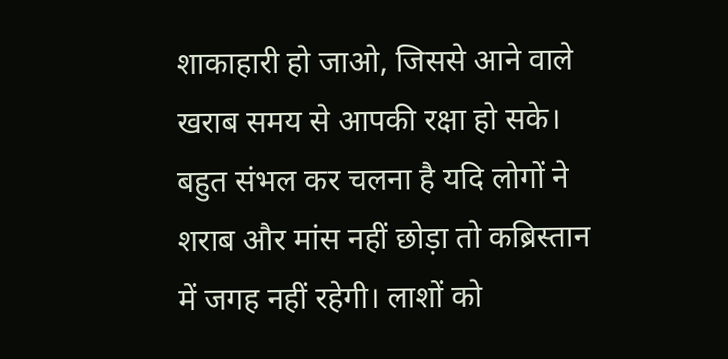शाकाहारी हो जाओ, जिससे आने वाले खराब समय से आपकी रक्षा हो सके। बहुत संभल कर चलना है यदि लोगों ने शराब और मांस नहीं छोड़ा तो कब्रिस्तान में जगह नहीं रहेगी। लाशों को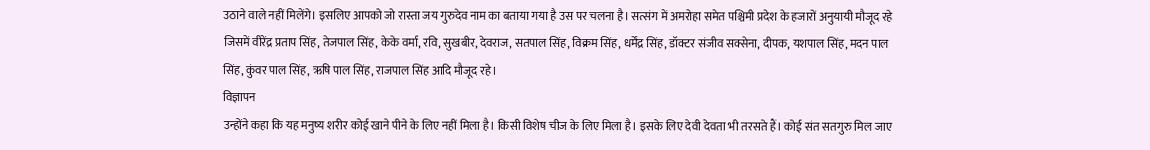उठाने वाले नहीं मिलेंगे। इसलिए आपको जो रास्ता जय गुरुदेव नाम का बताया गया है उस पर चलना है। सत्संग में अमरोहा समेत पश्चिमी प्रदेश के हजारों अनुयायी मौजूद रहे जिसमें वीरेंद्र प्रताप सिंह, तेजपाल सिंह, केके वर्मा, रवि, सुखबीर, देवराज, सतपाल सिंह, विक्रम सिंह, धर्मेंद्र सिंह, डॉक्टर संजीव सक्सेना, दीपक, यशपाल सिंह, मदन पाल सिंह, कुंवर पाल सिंह, ऋषि पाल सिंह, राजपाल सिंह आदि मौजूद रहे।
विज्ञापन
उन्होंने कहा कि यह मनुष्य शरीर कोई खाने पीने के लिए नहीं मिला है। किसी विशेष चीज के लिए मिला है। इसके लिए देवी देवता भी तरसते हैं। कोई संत सतगुरु मिल जाए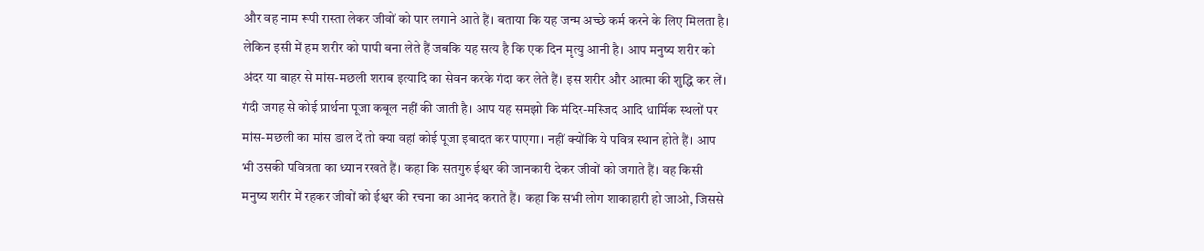और वह नाम रूपी रास्ता लेकर जीवों को पार लगाने आते हैं। बताया कि यह जन्म अच्छे कर्म करने के लिए मिलता है। लेकिन इसी में हम शरीर को पापी बना लेते हैं जबकि यह सत्य है कि एक दिन मृत्यु आनी है। आप मनुष्य शरीर को अंदर या बाहर से मांस-मछली शराब इत्यादि का सेवन करके गंदा कर लेते हैं। इस शरीर और आत्मा की शुद्धि कर लें। गंदी जगह से कोई प्रार्थना पूजा कबूल नहीं की जाती है। आप यह समझो कि मंदिर-मस्जिद आदि धार्मिक स्थलों पर मांस-मछली का मांस डाल दें तो क्या वहां कोई पूजा इबादत कर पाएगा। नहीं क्योंकि ये पवित्र स्थान होते हैं। आप भी उसकी पवित्रता का ध्यान रखते हैं। कहा कि सतगुरु ईश्वर की जानकारी देकर जीवों को जगाते हैं। वह किसी मनुष्य शरीर में रहकर जीवों को ईश्वर की रचना का आनंद कराते हैं। कहा कि सभी लोग शाकाहारी हो जाओ, जिससे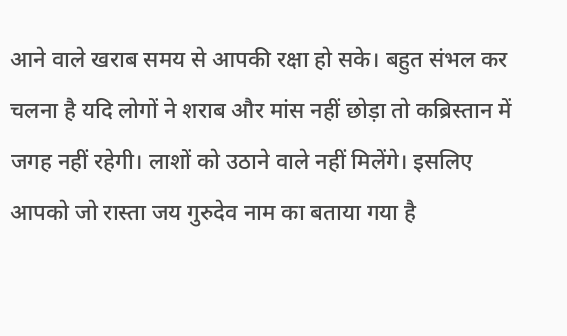आने वाले खराब समय से आपकी रक्षा हो सके। बहुत संभल कर चलना है यदि लोगों ने शराब और मांस नहीं छोड़ा तो कब्रिस्तान में जगह नहीं रहेगी। लाशों को उठाने वाले नहीं मिलेंगे। इसलिए आपको जो रास्ता जय गुरुदेव नाम का बताया गया है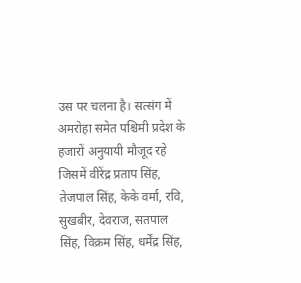उस पर चलना है। सत्संग में अमरोहा समेत पश्चिमी प्रदेश के हजारों अनुयायी मौजूद रहे जिसमें वीरेंद्र प्रताप सिंह, तेजपाल सिंह, केके वर्मा, रवि, सुखबीर, देवराज, सतपाल सिंह, विक्रम सिंह, धर्मेंद्र सिंह,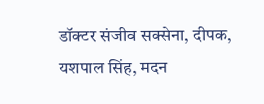डॉक्टर संजीव सक्सेना, दीपक, यशपाल सिंह, मदन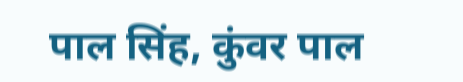पाल सिंह, कुंवर पाल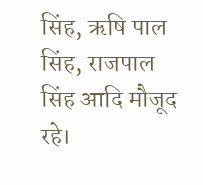सिंह, ऋषि पाल सिंह, राजपाल सिंह आदि मौजूद रहे।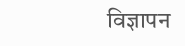विज्ञापन